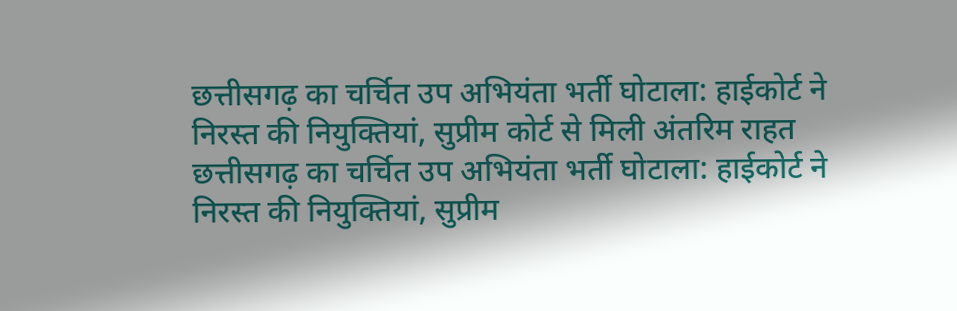छत्तीसगढ़ का चर्चित उप अभियंता भर्ती घोटाला: हाईकोर्ट ने निरस्त की नियुक्तियां, सुप्रीम कोर्ट से मिली अंतरिम राहत
छत्तीसगढ़ का चर्चित उप अभियंता भर्ती घोटाला: हाईकोर्ट ने निरस्त की नियुक्तियां, सुप्रीम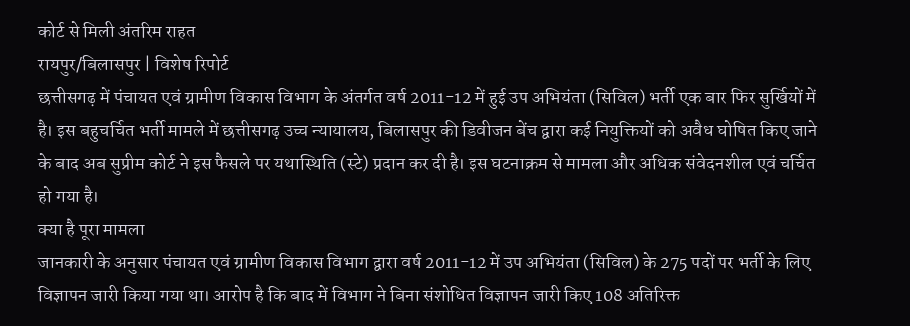कोर्ट से मिली अंतरिम राहत
रायपुर/बिलासपुर | विशेष रिपोर्ट
छत्तीसगढ़ में पंचायत एवं ग्रामीण विकास विभाग के अंतर्गत वर्ष 2011-12 में हुई उप अभियंता (सिविल) भर्ती एक बार फिर सुर्खियों में है। इस बहुचर्चित भर्ती मामले में छत्तीसगढ़ उच्च न्यायालय, बिलासपुर की डिवीजन बेंच द्वारा कई नियुक्तियों को अवैध घोषित किए जाने के बाद अब सुप्रीम कोर्ट ने इस फैसले पर यथास्थिति (स्टे) प्रदान कर दी है। इस घटनाक्रम से मामला और अधिक संवेदनशील एवं चर्चित हो गया है।
क्या है पूरा मामला
जानकारी के अनुसार पंचायत एवं ग्रामीण विकास विभाग द्वारा वर्ष 2011-12 में उप अभियंता (सिविल) के 275 पदों पर भर्ती के लिए विज्ञापन जारी किया गया था। आरोप है कि बाद में विभाग ने बिना संशोधित विज्ञापन जारी किए 108 अतिरिक्त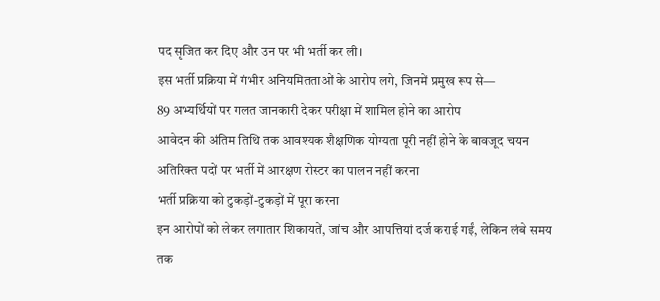पद सृजित कर दिए और उन पर भी भर्ती कर ली।
इस भर्ती प्रक्रिया में गंभीर अनियमितताओं के आरोप लगे, जिनमें प्रमुख रूप से—
89 अभ्यर्थियों पर गलत जानकारी देकर परीक्षा में शामिल होने का आरोप
आवेदन की अंतिम तिथि तक आवश्यक शैक्षणिक योग्यता पूरी नहीं होने के बावजूद चयन
अतिरिक्त पदों पर भर्ती में आरक्षण रोस्टर का पालन नहीं करना
भर्ती प्रक्रिया को टुकड़ों-टुकड़ों में पूरा करना
इन आरोपों को लेकर लगातार शिकायतें, जांच और आपत्तियां दर्ज कराई गईं, लेकिन लंबे समय तक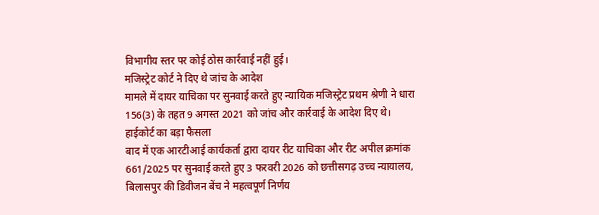विभागीय स्तर पर कोई ठोस कार्रवाई नहीं हुई।
मजिस्ट्रेट कोर्ट ने दिए थे जांच के आदेश
मामले में दायर याचिका पर सुनवाई करते हुए न्यायिक मजिस्ट्रेट प्रथम श्रेणी ने धारा 156(3) के तहत 9 अगस्त 2021 को जांच और कार्रवाई के आदेश दिए थे।
हाईकोर्ट का बड़ा फैसला
बाद में एक आरटीआई कार्यकर्ता द्वारा दायर रीट याचिका और रीट अपील क्रमांक 661/2025 पर सुनवाई करते हुए 3 फरवरी 2026 को छत्तीसगढ़ उच्च न्यायालय, बिलासपुर की डिवीजन बेंच ने महत्वपूर्ण निर्णय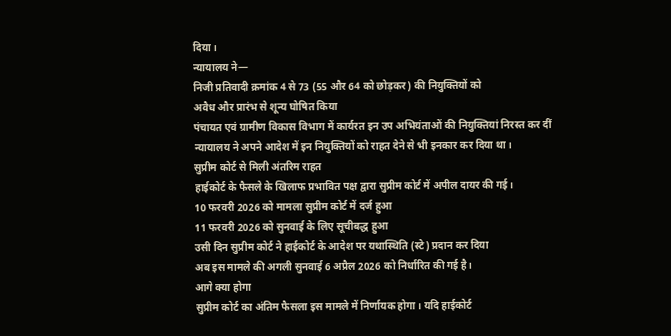दिया।
न्यायालय ने—
निजी प्रतिवादी क्रमांक 4 से 73 (55 और 64 को छोड़कर) की नियुक्तियों को
अवैध और प्रारंभ से शून्य घोषित किया
पंचायत एवं ग्रामीण विकास विभाग में कार्यरत इन उप अभियंताओं की नियुक्तियां निरस्त कर दीं
न्यायालय ने अपने आदेश में इन नियुक्तियों को राहत देने से भी इनकार कर दिया था।
सुप्रीम कोर्ट से मिली अंतरिम राहत
हाईकोर्ट के फैसले के खिलाफ प्रभावित पक्ष द्वारा सुप्रीम कोर्ट में अपील दायर की गई।
10 फरवरी 2026 को मामला सुप्रीम कोर्ट में दर्ज हुआ
11 फरवरी 2026 को सुनवाई के लिए सूचीबद्ध हुआ
उसी दिन सुप्रीम कोर्ट ने हाईकोर्ट के आदेश पर यथास्थिति (स्टे) प्रदान कर दिया
अब इस मामले की अगली सुनवाई 6 अप्रैल 2026 को निर्धारित की गई है।
आगे क्या होगा
सुप्रीम कोर्ट का अंतिम फैसला इस मामले में निर्णायक होगा। यदि हाईकोर्ट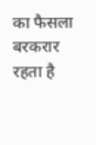का फैसला बरकरार रहता है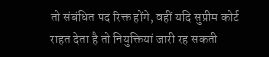तो संबंधित पद रिक्त होंगे, वहीं यदि सुप्रीम कोर्ट राहत देता है तो नियुक्तियां जारी रह सकती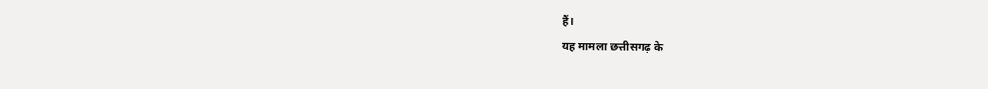हैं।
यह मामला छत्तीसगढ़ के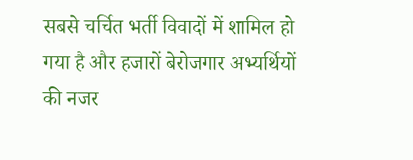सबसे चर्चित भर्ती विवादों में शामिल हो गया है और हजारों बेरोजगार अभ्यर्थियों की नजर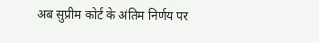अब सुप्रीम कोर्ट के अंतिम निर्णय पर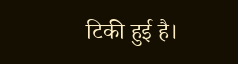टिकी हुई है।